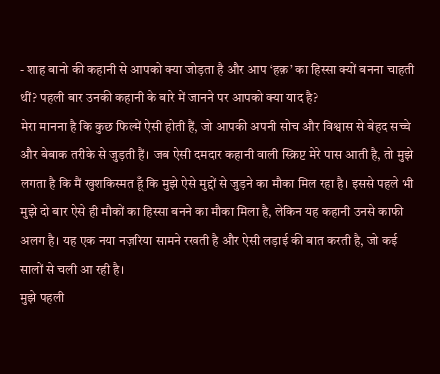- शाह बानो की कहानी से आपको क्या जोड़ता है और आप ‘हक़’ का हिस्सा क्यों बनना चाहती थीं? पहली बार उनकी कहानी के बारे में जानने पर आपको क्या याद है?
मेरा मानना है कि कुछ फिल्में ऐसी होती हैं, जो आपकी अपनी सोच और विश्वास से बेहद सच्चे और बेबाक तरीके से जुड़ती हैं। जब ऐसी दमदार कहानी वाली स्क्रिप्ट मेरे पास आती है, तो मुझे लगता है कि मैं खुशकिस्मत हूँ कि मुझे ऐसे मुद्दों से जुड़ने का मौका मिल रहा है। इससे पहले भी मुझे दो बार ऐसे ही मौकों का हिस्सा बनने का मौका मिला है, लेकिन यह कहानी उनसे काफी अलग है। यह एक नया नज़रिया सामने रखती है और ऐसी लड़ाई की बात करती है, जो कई सालों से चली आ रही है।
मुझे पहली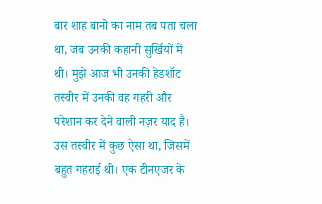बार शाह बानो का नाम तब पता चला था, जब उनकी कहानी सुर्खियों में थी। मुझे आज भी उनकी हेडशॉट तस्वीर में उनकी वह गहरी और परेशान कर देने वाली नज़र याद है। उस तस्वीर में कुछ ऐसा था, जिसमें बहुत गहराई थी। एक टीनएजर के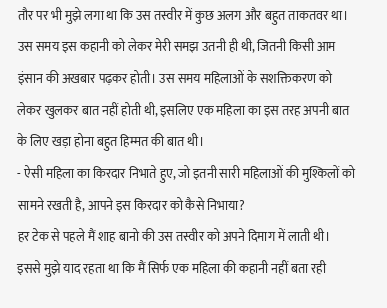तौर पर भी मुझे लगा था कि उस तस्वीर में कुछ अलग और बहुत ताकतवर था। उस समय इस कहानी को लेकर मेरी समझ उतनी ही थी, जितनी किसी आम इंसान की अखबार पढ़कर होती। उस समय महिलाओं के सशक्तिकरण को लेकर खुलकर बात नहीं होती थी, इसलिए एक महिला का इस तरह अपनी बात के लिए खड़ा होना बहुत हिम्मत की बात थी।
- ऐसी महिला का किरदार निभाते हुए, जो इतनी सारी महिलाओं की मुश्किलों को सामने रखती है, आपने इस किरदार को कैसे निभाया?
हर टेक से पहले मैं शाह बानो की उस तस्वीर को अपने दिमाग में लाती थी। इससे मुझे याद रहता था कि मैं सिर्फ एक महिला की कहानी नहीं बता रही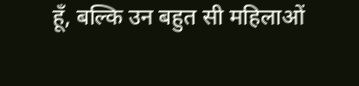हूँ, बल्कि उन बहुत सी महिलाओं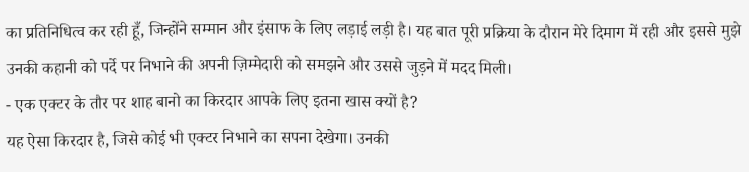का प्रतिनिधित्व कर रही हूँ, जिन्होंने सम्मान और इंसाफ के लिए लड़ाई लड़ी है। यह बात पूरी प्रक्रिया के दौरान मेरे दिमाग में रही और इससे मुझे उनकी कहानी को पर्दे पर निभाने की अपनी ज़िम्मेदारी को समझने और उससे जुड़ने में मदद मिली।
- एक एक्टर के तौर पर शाह बानो का किरदार आपके लिए इतना खास क्यों है?
यह ऐसा किरदार है, जिसे कोई भी एक्टर निभाने का सपना देखेगा। उनकी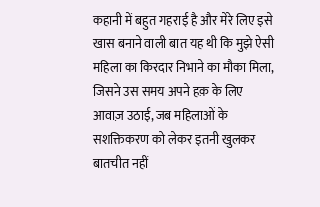कहानी में बहुत गहराई है और मेरे लिए इसे खास बनाने वाली बात यह थी कि मुझे ऐसी महिला का किरदार निभाने का मौका मिला, जिसने उस समय अपने हक़ के लिए आवाज़ उठाई, जब महिलाओं के सशक्तिकरण को लेकर इतनी खुलकर बातचीत नहीं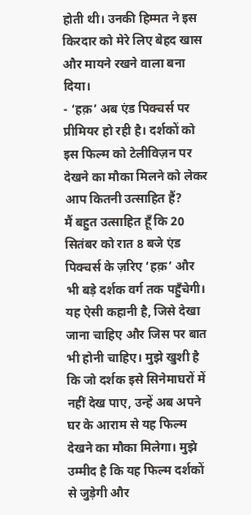होती थी। उनकी हिम्मत ने इस किरदार को मेरे लिए बेहद खास और मायने रखने वाला बना दिया।
- ‘हक़’ अब एंड पिक्चर्स पर प्रीमियर हो रही है। दर्शकों को इस फिल्म को टेलीविज़न पर देखने का मौका मिलने को लेकर आप कितनी उत्साहित हैं?
मैं बहुत उत्साहित हूँ कि 20 सितंबर को रात 8 बजे एंड पिक्चर्स के ज़रिए ‘हक़’ और भी बड़े दर्शक वर्ग तक पहुँचेगी। यह ऐसी कहानी है, जिसे देखा जाना चाहिए और जिस पर बात भी होनी चाहिए। मुझे खुशी है कि जो दर्शक इसे सिनेमाघरों में नहीं देख पाए, उन्हें अब अपने घर के आराम से यह फिल्म देखने का मौका मिलेगा। मुझे उम्मीद है कि यह फिल्म दर्शकों से जुड़ेगी और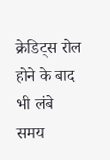क्रेडिट्स रोल होने के बाद भी लंबे समय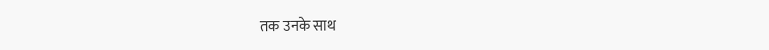तक उनके साथ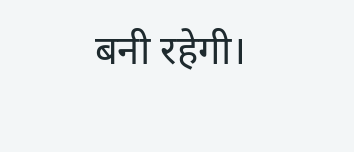बनी रहेगी।